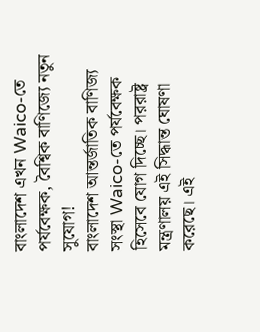বাংলাদেশ এখন Waico-তে পর্যবেক্ষক, বৈশ্বিক বাণিজ্যে নতুন সুযোগ!
বাংলাদেশ আন্তর্জাতিক বাণিজ্য সংস্থা Waico-তে পর্যবেক্ষক হিসেবে যোগ দিচ্ছে। পররাষ্ট্র মন্ত্রণালয় এই সিদ্ধান্ত ঘোষণা করেছে। এই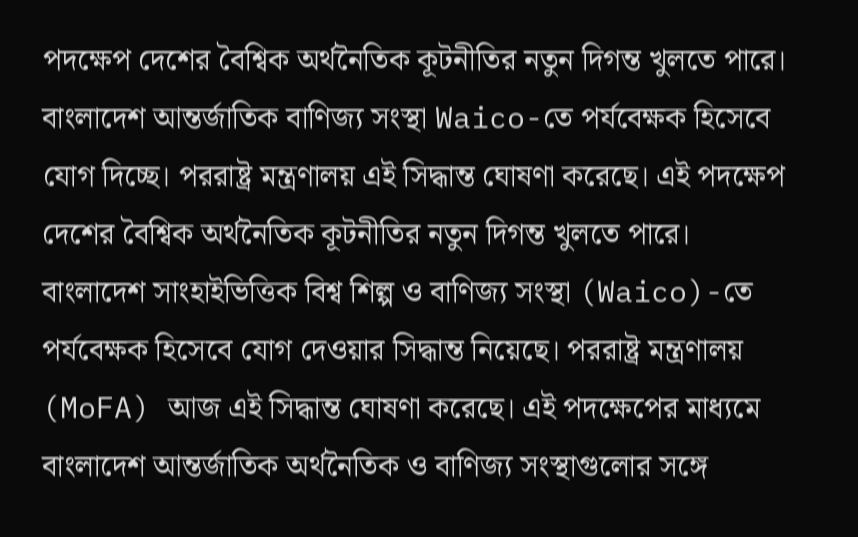পদক্ষেপ দেশের বৈশ্বিক অর্থনৈতিক কূটনীতির নতুন দিগন্ত খুলতে পারে।
বাংলাদেশ আন্তর্জাতিক বাণিজ্য সংস্থা Waico-তে পর্যবেক্ষক হিসেবে যোগ দিচ্ছে। পররাষ্ট্র মন্ত্রণালয় এই সিদ্ধান্ত ঘোষণা করেছে। এই পদক্ষেপ দেশের বৈশ্বিক অর্থনৈতিক কূটনীতির নতুন দিগন্ত খুলতে পারে।
বাংলাদেশ সাংহাইভিত্তিক বিশ্ব শিল্প ও বাণিজ্য সংস্থা (Waico)-তে পর্যবেক্ষক হিসেবে যোগ দেওয়ার সিদ্ধান্ত নিয়েছে। পররাষ্ট্র মন্ত্রণালয় (MoFA) আজ এই সিদ্ধান্ত ঘোষণা করেছে। এই পদক্ষেপের মাধ্যমে বাংলাদেশ আন্তর্জাতিক অর্থনৈতিক ও বাণিজ্য সংস্থাগুলোর সঙ্গে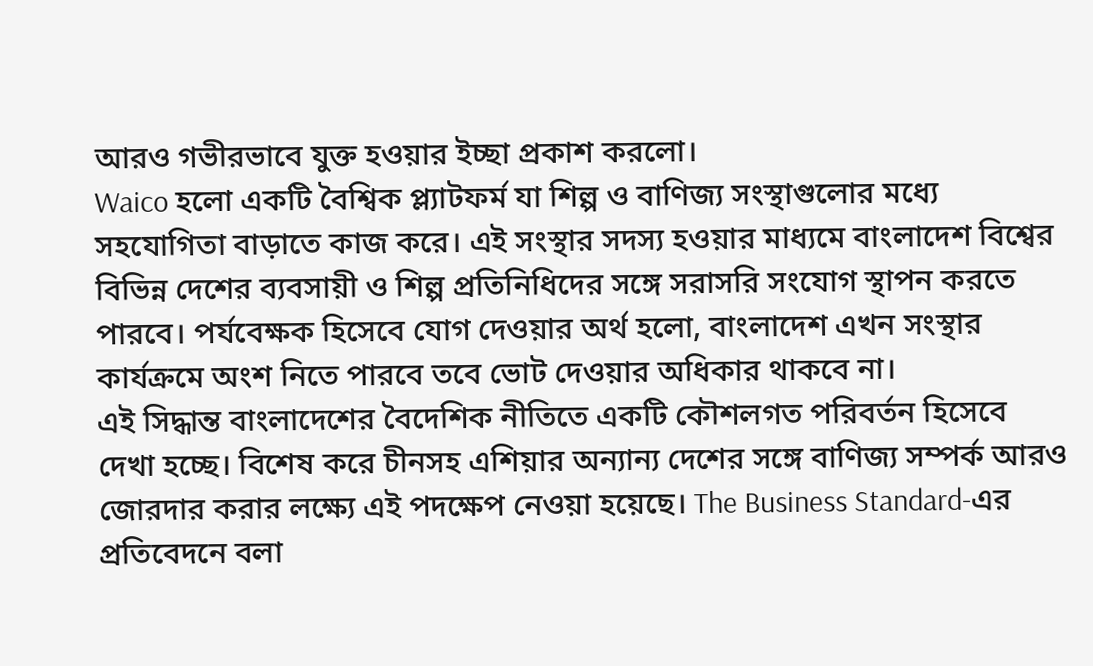আরও গভীরভাবে যুক্ত হওয়ার ইচ্ছা প্রকাশ করলো।
Waico হলো একটি বৈশ্বিক প্ল্যাটফর্ম যা শিল্প ও বাণিজ্য সংস্থাগুলোর মধ্যে সহযোগিতা বাড়াতে কাজ করে। এই সংস্থার সদস্য হওয়ার মাধ্যমে বাংলাদেশ বিশ্বের বিভিন্ন দেশের ব্যবসায়ী ও শিল্প প্রতিনিধিদের সঙ্গে সরাসরি সংযোগ স্থাপন করতে পারবে। পর্যবেক্ষক হিসেবে যোগ দেওয়ার অর্থ হলো, বাংলাদেশ এখন সংস্থার কার্যক্রমে অংশ নিতে পারবে তবে ভোট দেওয়ার অধিকার থাকবে না।
এই সিদ্ধান্ত বাংলাদেশের বৈদেশিক নীতিতে একটি কৌশলগত পরিবর্তন হিসেবে দেখা হচ্ছে। বিশেষ করে চীনসহ এশিয়ার অন্যান্য দেশের সঙ্গে বাণিজ্য সম্পর্ক আরও জোরদার করার লক্ষ্যে এই পদক্ষেপ নেওয়া হয়েছে। The Business Standard-এর প্রতিবেদনে বলা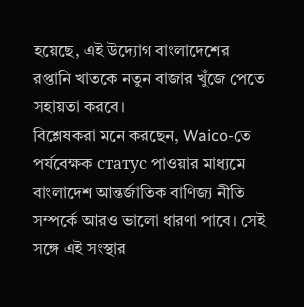হয়েছে, এই উদ্যোগ বাংলাদেশের রপ্তানি খাতকে নতুন বাজার খুঁজে পেতে সহায়তা করবে।
বিশ্লেষকরা মনে করছেন, Waico-তে পর্যবেক্ষক статус পাওয়ার মাধ্যমে বাংলাদেশ আন্তর্জাতিক বাণিজ্য নীতি সম্পর্কে আরও ভালো ধারণা পাবে। সেই সঙ্গে এই সংস্থার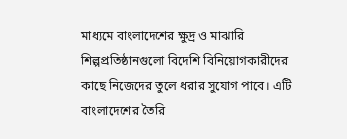মাধ্যমে বাংলাদেশের ক্ষুদ্র ও মাঝারি শিল্পপ্রতিষ্ঠানগুলো বিদেশি বিনিয়োগকারীদের কাছে নিজেদের তুলে ধরার সুযোগ পাবে। এটি বাংলাদেশের তৈরি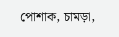পোশাক, চামড়া,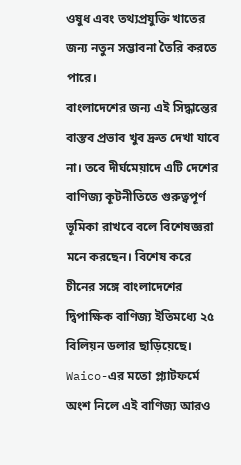ওষুধ এবং তথ্যপ্রযুক্তি খাতের জন্য নতুন সম্ভাবনা তৈরি করতে পারে।
বাংলাদেশের জন্য এই সিদ্ধান্তের বাস্তব প্রভাব খুব দ্রুত দেখা যাবে না। তবে দীর্ঘমেয়াদে এটি দেশের বাণিজ্য কূটনীতিতে গুরুত্বপূর্ণ ভূমিকা রাখবে বলে বিশেষজ্ঞরা মনে করছেন। বিশেষ করে চীনের সঙ্গে বাংলাদেশের দ্বিপাক্ষিক বাণিজ্য ইতিমধ্যে ২৫ বিলিয়ন ডলার ছাড়িয়েছে। Waico-এর মতো প্ল্যাটফর্মে অংশ নিলে এই বাণিজ্য আরও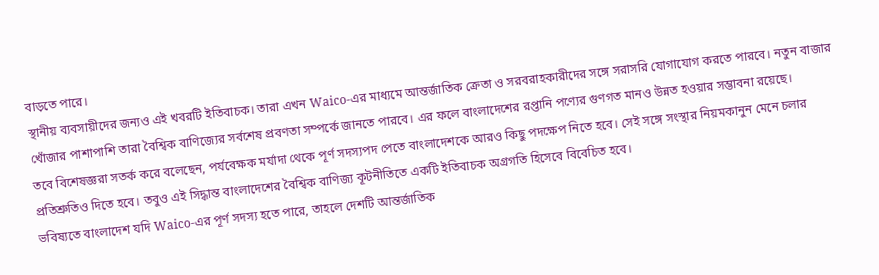বাড়তে পারে।
স্থানীয় ব্যবসায়ীদের জন্যও এই খবরটি ইতিবাচক। তারা এখন Waico-এর মাধ্যমে আন্তর্জাতিক ক্রেতা ও সরবরাহকারীদের সঙ্গে সরাসরি যোগাযোগ করতে পারবে। নতুন বাজার খোঁজার পাশাপাশি তারা বৈশ্বিক বাণিজ্যের সর্বশেষ প্রবণতা সম্পর্কে জানতে পারবে। এর ফলে বাংলাদেশের রপ্তানি পণ্যের গুণগত মানও উন্নত হওয়ার সম্ভাবনা রয়েছে।
তবে বিশেষজ্ঞরা সতর্ক করে বলেছেন, পর্যবেক্ষক মর্যাদা থেকে পূর্ণ সদস্যপদ পেতে বাংলাদেশকে আরও কিছু পদক্ষেপ নিতে হবে। সেই সঙ্গে সংস্থার নিয়মকানুন মেনে চলার প্রতিশ্রুতিও দিতে হবে। তবুও এই সিদ্ধান্ত বাংলাদেশের বৈশ্বিক বাণিজ্য কূটনীতিতে একটি ইতিবাচক অগ্রগতি হিসেবে বিবেচিত হবে।
ভবিষ্যতে বাংলাদেশ যদি Waico-এর পূর্ণ সদস্য হতে পারে, তাহলে দেশটি আন্তর্জাতিক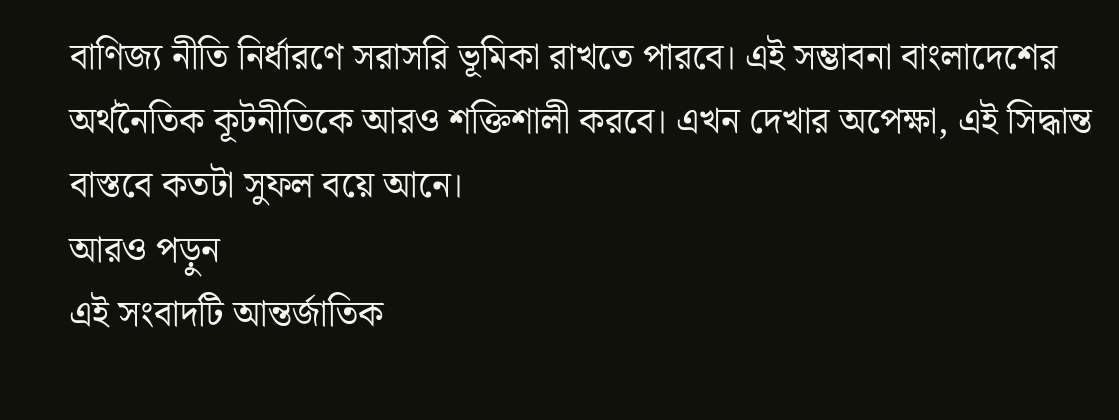বাণিজ্য নীতি নির্ধারণে সরাসরি ভূমিকা রাখতে পারবে। এই সম্ভাবনা বাংলাদেশের অর্থনৈতিক কূটনীতিকে আরও শক্তিশালী করবে। এখন দেখার অপেক্ষা, এই সিদ্ধান্ত বাস্তবে কতটা সুফল বয়ে আনে।
আরও পড়ুন
এই সংবাদটি আন্তর্জাতিক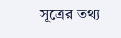সূত্রের তথ্য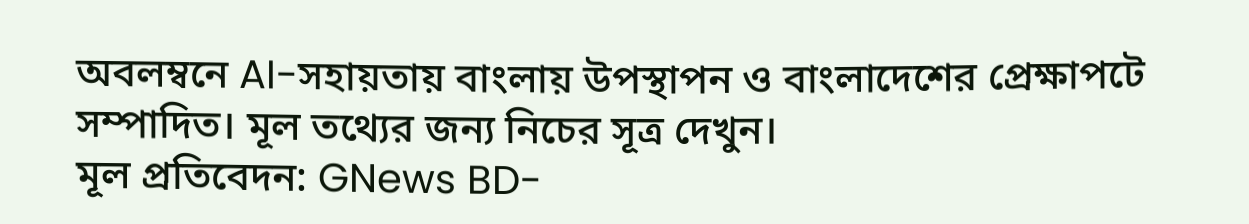অবলম্বনে AI-সহায়তায় বাংলায় উপস্থাপন ও বাংলাদেশের প্রেক্ষাপটে সম্পাদিত। মূল তথ্যের জন্য নিচের সূত্র দেখুন।
মূল প্রতিবেদন: GNews BD-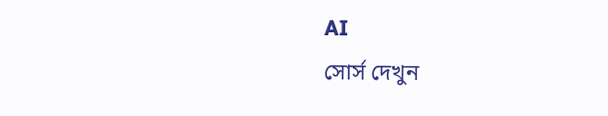AI
সোর্স দেখুন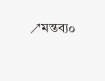↗মন্তব্য০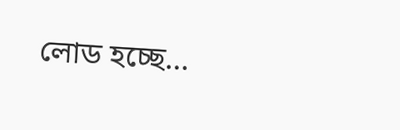লোড হচ্ছে...